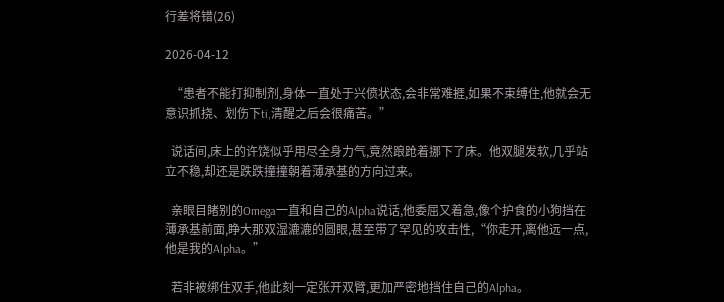行差将错(26)

2026-04-12

  “患者不能打抑制剂,身体一直处于兴偾状态,会非常难捱,如果不束缚住,他就会无意识抓挠、划伤下ti,清醒之后会很痛苦。”

  说话间,床上的许饶似乎用尽全身力气,竟然踉跄着挪下了床。他双腿发软,几乎站立不稳,却还是跌跌撞撞朝着薄承基的方向过来。

  亲眼目睹别的Omega一直和自己的Alpha说话,他委屈又着急,像个护食的小狗挡在薄承基前面,睁大那双湿漉漉的圆眼,甚至带了罕见的攻击性,“你走开,离他远一点,他是我的Alpha。”

  若非被绑住双手,他此刻一定张开双臂,更加严密地挡住自己的Alpha。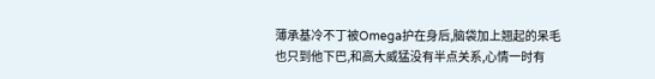薄承基冷不丁被Omega护在身后,脑袋加上翘起的呆毛也只到他下巴,和高大威猛没有半点关系,心情一时有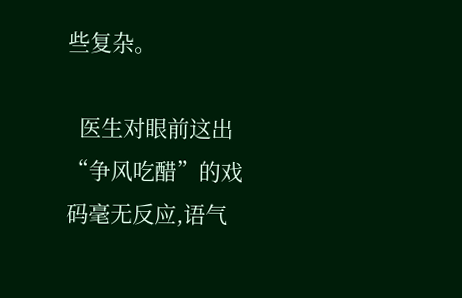些复杂。

  医生对眼前这出“争风吃醋”的戏码毫无反应,语气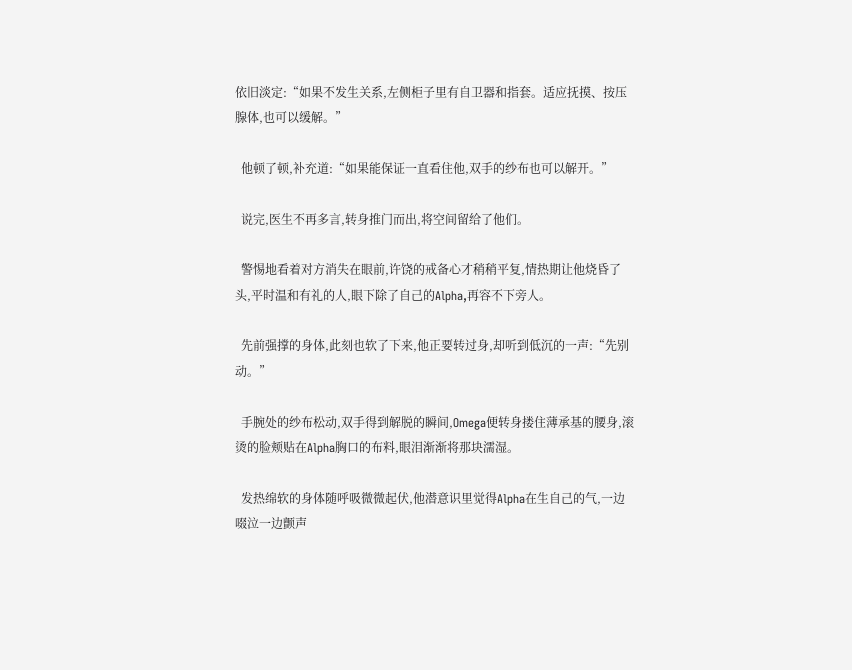依旧淡定:“如果不发生关系,左侧柜子里有自卫器和指套。适应抚摸、按压腺体,也可以缓解。”

  他顿了顿,补充道:“如果能保证一直看住他,双手的纱布也可以解开。”

  说完,医生不再多言,转身推门而出,将空间留给了他们。

  警惕地看着对方消失在眼前,许饶的戒备心才稍稍平复,情热期让他烧昏了头,平时温和有礼的人,眼下除了自己的Alpha,再容不下旁人。

  先前强撑的身体,此刻也软了下来,他正要转过身,却听到低沉的一声:“先别动。”

  手腕处的纱布松动,双手得到解脱的瞬间,Omega便转身搂住薄承基的腰身,滚烫的脸颊贴在Alpha胸口的布料,眼泪渐渐将那块濡湿。

  发热绵软的身体随呼吸微微起伏,他潜意识里觉得Alpha在生自己的气,一边啜泣一边颤声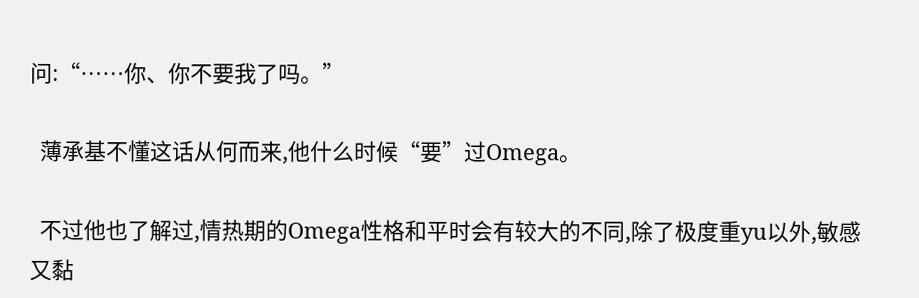问:“……你、你不要我了吗。”

  薄承基不懂这话从何而来,他什么时候“要”过Omega。

  不过他也了解过,情热期的Omega性格和平时会有较大的不同,除了极度重yu以外,敏感又黏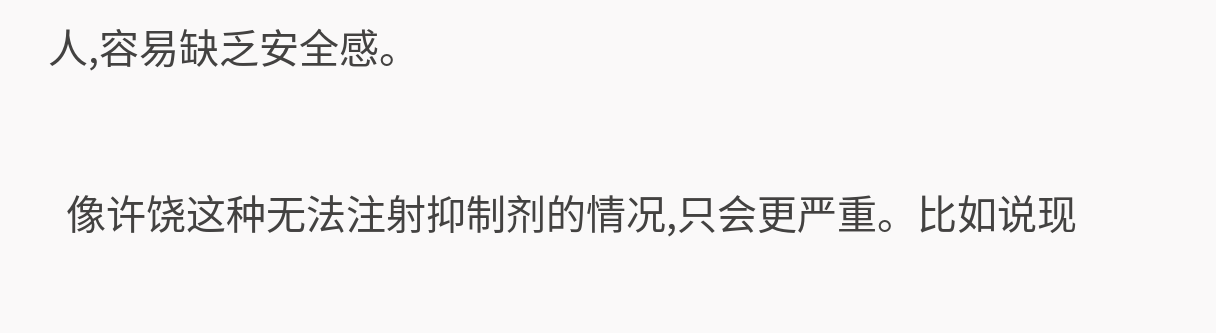人,容易缺乏安全感。

  像许饶这种无法注射抑制剂的情况,只会更严重。比如说现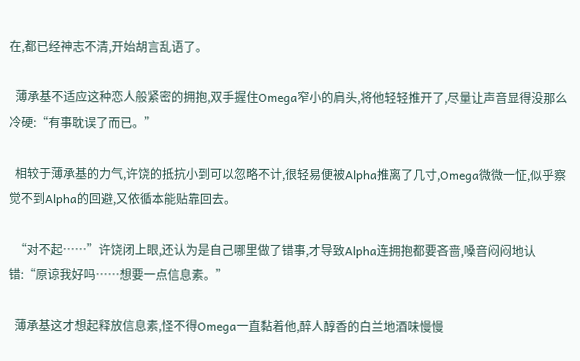在,都已经神志不清,开始胡言乱语了。

  薄承基不适应这种恋人般紧密的拥抱,双手握住Omega窄小的肩头,将他轻轻推开了,尽量让声音显得没那么冷硬:“有事耽误了而已。”

  相较于薄承基的力气,许饶的抵抗小到可以忽略不计,很轻易便被Alpha推离了几寸,Omega微微一怔,似乎察觉不到Alpha的回避,又依循本能贴靠回去。

  “对不起……”许饶闭上眼,还认为是自己哪里做了错事,才导致Alpha连拥抱都要吝啬,嗓音闷闷地认错:“原谅我好吗……想要一点信息素。”

  薄承基这才想起释放信息素,怪不得Omega一直黏着他,醉人醇香的白兰地酒味慢慢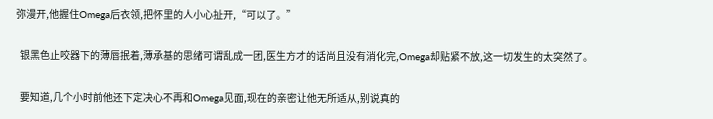弥漫开,他握住Omega后衣领,把怀里的人小心扯开,“可以了。”

  银黑色止咬器下的薄唇抿着,薄承基的思绪可谓乱成一团,医生方才的话尚且没有消化完,Omega却贴紧不放,这一切发生的太突然了。

  要知道,几个小时前他还下定决心不再和Omega见面,现在的亲密让他无所适从,别说真的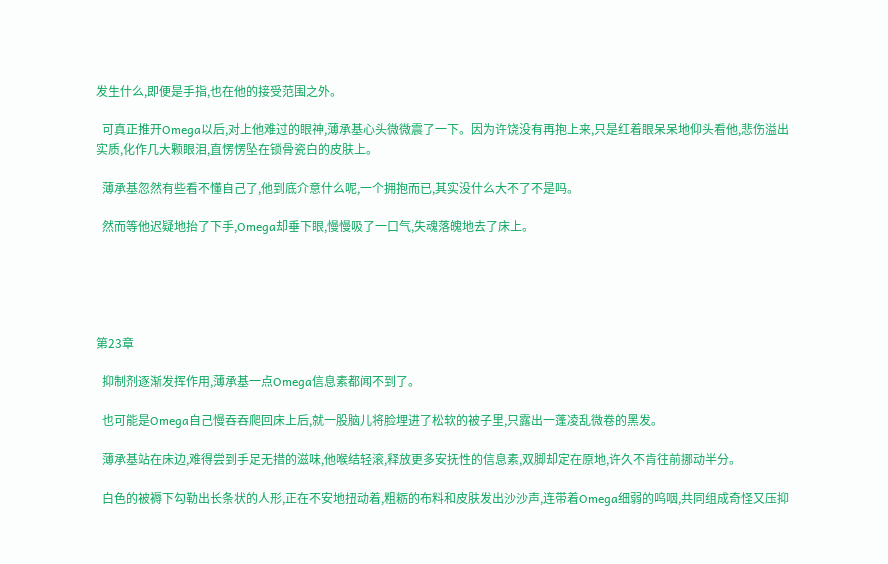发生什么,即便是手指,也在他的接受范围之外。

  可真正推开Omega以后,对上他难过的眼神,薄承基心头微微震了一下。因为许饶没有再抱上来,只是红着眼呆呆地仰头看他,悲伤溢出实质,化作几大颗眼泪,直愣愣坠在锁骨瓷白的皮肤上。

  薄承基忽然有些看不懂自己了,他到底介意什么呢,一个拥抱而已,其实没什么大不了不是吗。

  然而等他迟疑地抬了下手,Omega却垂下眼,慢慢吸了一口气,失魂落魄地去了床上。





第23章

  抑制剂逐渐发挥作用,薄承基一点Omega信息素都闻不到了。

  也可能是Omega自己慢吞吞爬回床上后,就一股脑儿将脸埋进了松软的被子里,只露出一蓬凌乱微卷的黑发。

  薄承基站在床边,难得尝到手足无措的滋味,他喉结轻滚,释放更多安抚性的信息素,双脚却定在原地,许久不肯往前挪动半分。

  白色的被褥下勾勒出长条状的人形,正在不安地扭动着,粗粝的布料和皮肤发出沙沙声,连带着Omega细弱的呜咽,共同组成奇怪又压抑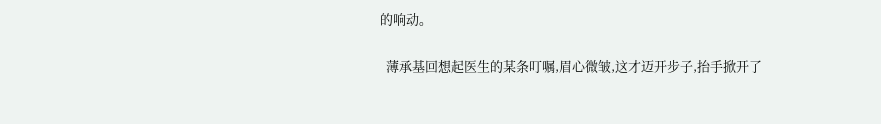的响动。

  薄承基回想起医生的某条叮嘱,眉心微皱,这才迈开步子,抬手掀开了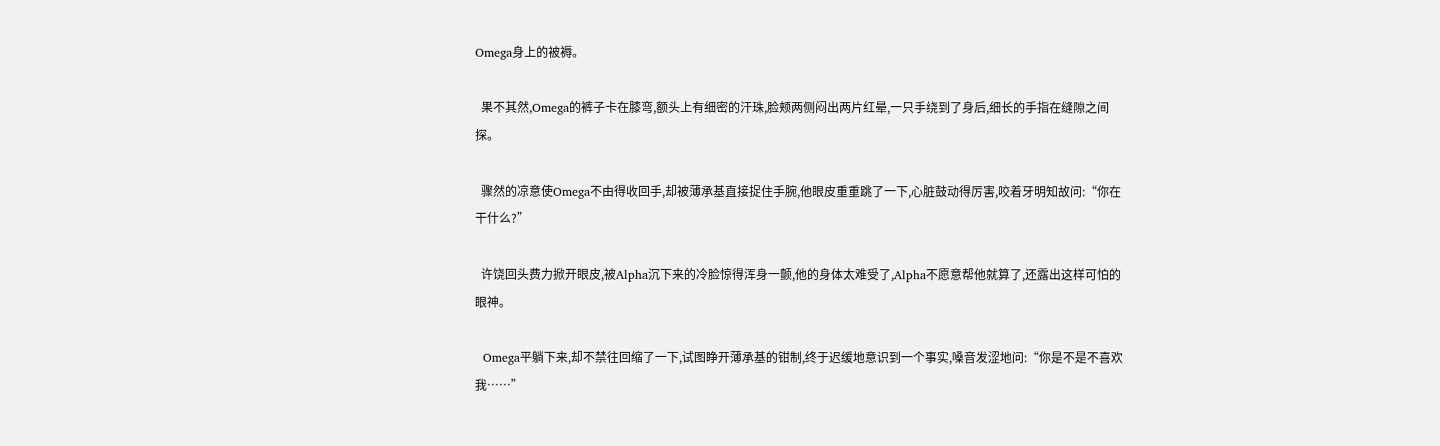Omega身上的被褥。

  果不其然,Omega的裤子卡在膝弯,额头上有细密的汗珠,脸颊两侧闷出两片红晕,一只手绕到了身后,细长的手指在缝隙之间探。

  骤然的凉意使Omega不由得收回手,却被薄承基直接捉住手腕,他眼皮重重跳了一下,心脏鼓动得厉害,咬着牙明知故问:“你在干什么?”

  许饶回头费力掀开眼皮,被Alpha沉下来的冷脸惊得浑身一颤,他的身体太难受了,Alpha不愿意帮他就算了,还露出这样可怕的眼神。

  Omega平躺下来,却不禁往回缩了一下,试图睁开薄承基的钳制,终于迟缓地意识到一个事实,嗓音发涩地问:“你是不是不喜欢我……”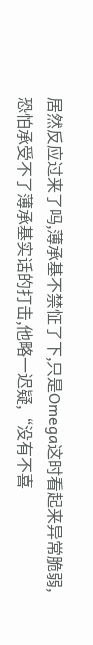居然反应过来了吗,薄承基不禁怔了下,只是Omega这时看起来异常脆弱,恐怕承受不了薄承基实话的打击,他略一迟疑,“没有不喜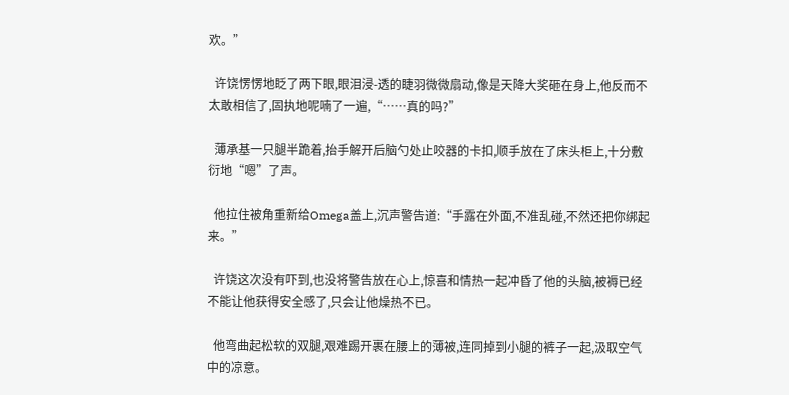欢。”

  许饶愣愣地眨了两下眼,眼泪浸-透的睫羽微微扇动,像是天降大奖砸在身上,他反而不太敢相信了,固执地呢喃了一遍,“……真的吗?”

  薄承基一只腿半跪着,抬手解开后脑勺处止咬器的卡扣,顺手放在了床头柜上,十分敷衍地“嗯”了声。

  他拉住被角重新给Omega盖上,沉声警告道:“手露在外面,不准乱碰,不然还把你绑起来。”

  许饶这次没有吓到,也没将警告放在心上,惊喜和情热一起冲昏了他的头脑,被褥已经不能让他获得安全感了,只会让他燥热不已。

  他弯曲起松软的双腿,艰难踢开裹在腰上的薄被,连同掉到小腿的裤子一起,汲取空气中的凉意。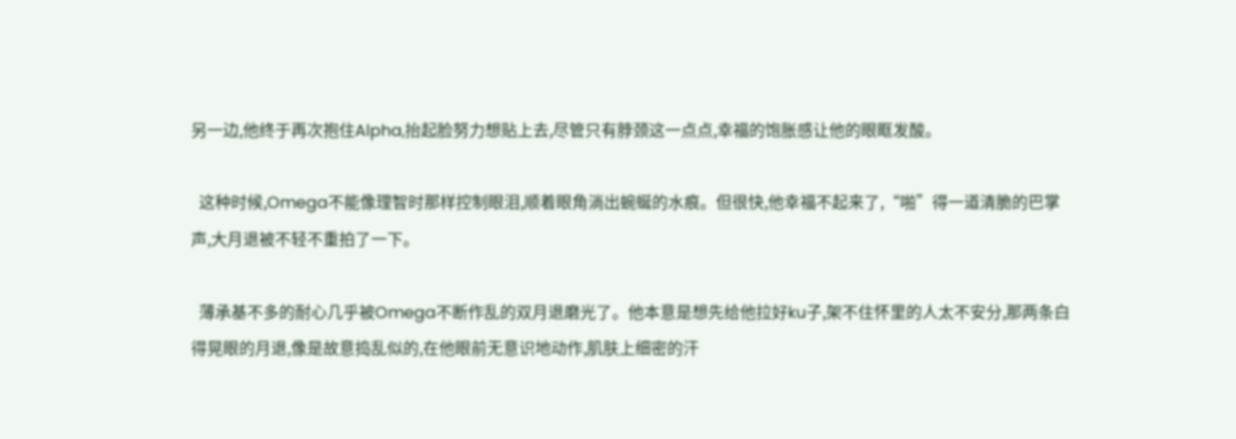另一边,他终于再次抱住Alpha,抬起脸努力想贴上去,尽管只有脖颈这一点点,幸福的饱胀感让他的眼眶发酸。

  这种时候,Omega不能像理智时那样控制眼泪,顺着眼角淌出蜿蜒的水痕。但很快,他幸福不起来了,“啪”得一道清脆的巴掌声,大月退被不轻不重拍了一下。

  薄承基不多的耐心几乎被Omega不断作乱的双月退磨光了。他本意是想先给他拉好ku子,架不住怀里的人太不安分,那两条白得晃眼的月退,像是故意捣乱似的,在他眼前无意识地动作,肌肤上细密的汗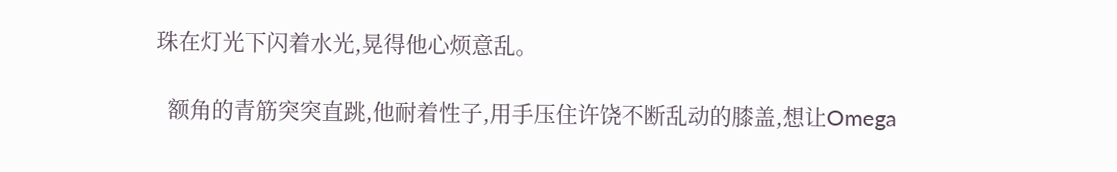珠在灯光下闪着水光,晃得他心烦意乱。

  额角的青筋突突直跳,他耐着性子,用手压住许饶不断乱动的膝盖,想让Omega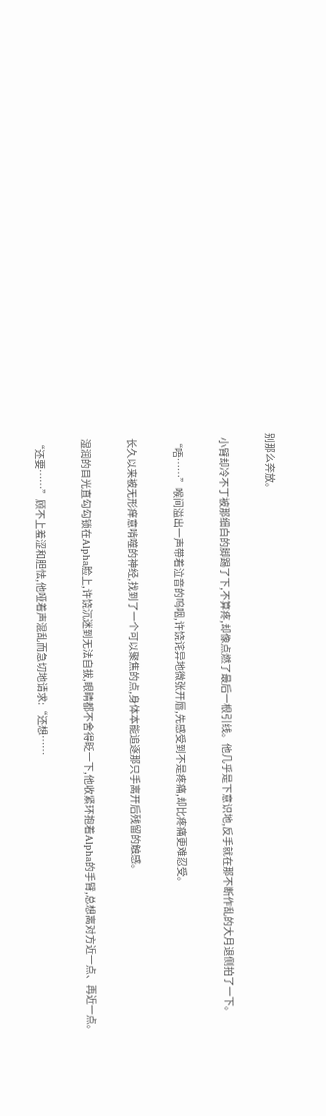别那么奔放。

  小臂却冷不丁被那细白的脚踢了下,不算疼,却像点燃了最后一根引线。他几乎是下意识地,反手就在那不断作乱的大月退侧拍了一下。

  “唔……”喉间溢出一声带着泣音的呜咽,许饶诧异地微张开唇,先感受到不是疼痛,却比疼痛更难忍受。

  长久以来被无形痒意啃噬的神经,找到了一个可以聚焦的点,身体本能追逐那只手离开后残留的触感。

  湿润的目光直勾勾锁在Alpha脸上,许饶沉迷到无法自拔,眼睛都不舍得眨一下,他收紧环抱着Alpha的手臂,总想离对方近一点、再近一点。

  “还要……”顾不上羞涩和胆怯,他哑着声混乱而急切地请求:“还想……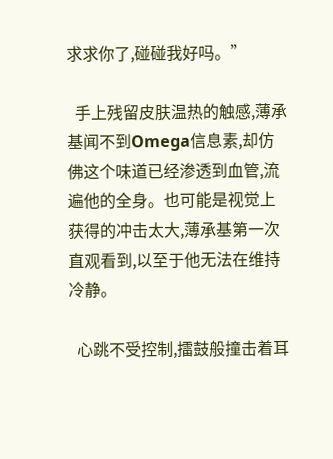求求你了,碰碰我好吗。”

  手上残留皮肤温热的触感,薄承基闻不到Omega信息素,却仿佛这个味道已经渗透到血管,流遍他的全身。也可能是视觉上获得的冲击太大,薄承基第一次直观看到,以至于他无法在维持冷静。

  心跳不受控制,擂鼓般撞击着耳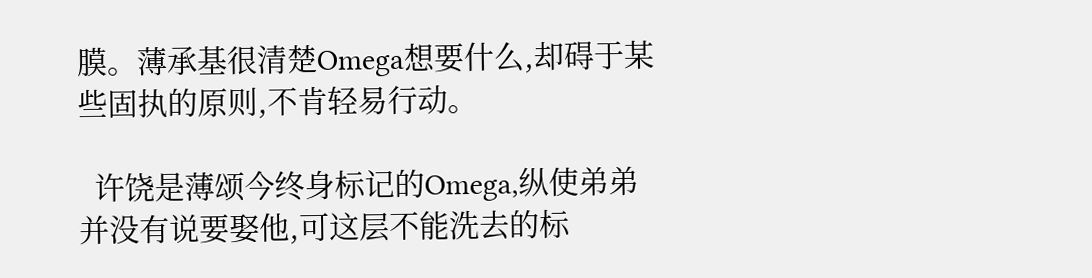膜。薄承基很清楚Omega想要什么,却碍于某些固执的原则,不肯轻易行动。

  许饶是薄颂今终身标记的Omega,纵使弟弟并没有说要娶他,可这层不能洗去的标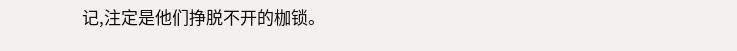记,注定是他们挣脱不开的枷锁。